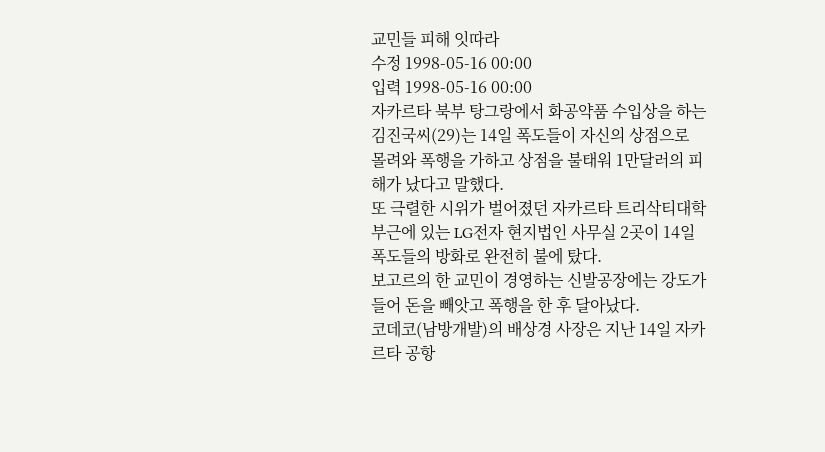교민들 피해 잇따라
수정 1998-05-16 00:00
입력 1998-05-16 00:00
자카르타 북부 탕그랑에서 화공약품 수입상을 하는 김진국씨(29)는 14일 폭도들이 자신의 상점으로 몰려와 폭행을 가하고 상점을 불태워 1만달러의 피해가 났다고 말했다.
또 극렬한 시위가 벌어졌던 자카르타 트리삭티대학 부근에 있는 LG전자 현지법인 사무실 2곳이 14일 폭도들의 방화로 완전히 불에 탔다.
보고르의 한 교민이 경영하는 신발공장에는 강도가 들어 돈을 빼앗고 폭행을 한 후 달아났다.
코데코(남방개발)의 배상경 사장은 지난 14일 자카르타 공항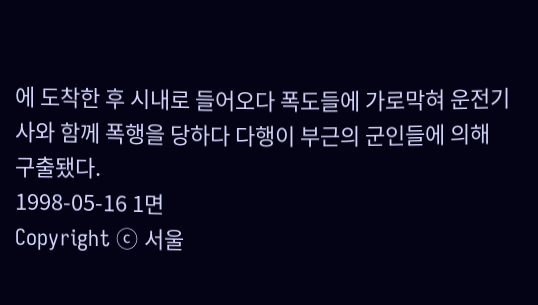에 도착한 후 시내로 들어오다 폭도들에 가로막혀 운전기사와 함께 폭행을 당하다 다행이 부근의 군인들에 의해 구출됐다.
1998-05-16 1면
Copyright ⓒ 서울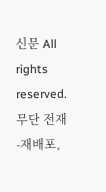신문 All rights reserved. 무단 전재-재배포,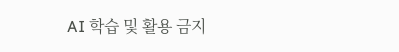AI 학습 및 활용 금지